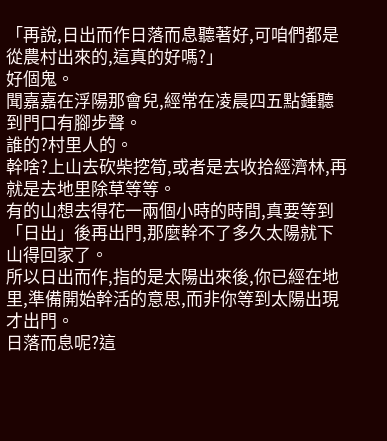「再說,日出而作日落而息聽著好,可咱們都是從農村出來的,這真的好嗎?」
好個鬼。
聞嘉嘉在浮陽那會兒,經常在凌晨四五點鍾聽到門口有腳步聲。
誰的?村里人的。
幹啥?上山去砍柴挖筍,或者是去收拾經濟林,再就是去地里除草等等。
有的山想去得花一兩個小時的時間,真要等到「日出」後再出門,那麼幹不了多久太陽就下山得回家了。
所以日出而作,指的是太陽出來後,你已經在地里,準備開始幹活的意思,而非你等到太陽出現才出門。
日落而息呢?這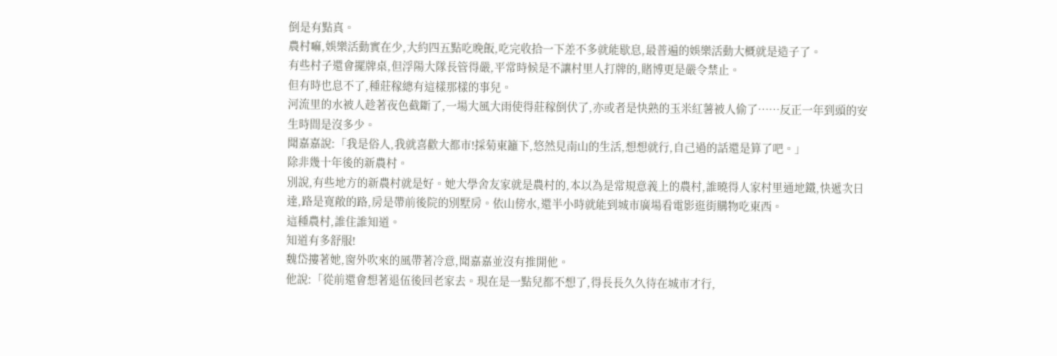倒是有點真。
農村嘛,娛樂活動實在少,大約四五點吃晚飯,吃完收拾一下差不多就能歇息,最普遍的娛樂活動大概就是造子了。
有些村子還會擺牌桌,但浮陽大隊長管得嚴,平常時候是不讓村里人打牌的,賭博更是嚴令禁止。
但有時也息不了,種莊稼總有這樣那樣的事兒。
河流里的水被人趁著夜色截斷了,一場大風大雨使得莊稼倒伏了,亦或者是快熟的玉米紅薯被人偷了……反正一年到頭的安生時間是沒多少。
聞嘉嘉說:「我是俗人,我就喜歡大都市!採菊東籬下,悠然見南山的生活,想想就行,自己過的話還是算了吧。」
除非幾十年後的新農村。
別說,有些地方的新農村就是好。她大學舍友家就是農村的,本以為是常規意義上的農村,誰曉得人家村里通地鐵,快遞次日達,路是寬敞的路,房是帶前後院的別墅房。依山傍水,還半小時就能到城市廣場看電影逛街購物吃東西。
這種農村,誰住誰知道。
知道有多舒服!
魏岱摟著她,窗外吹來的風帶著冷意,聞嘉嘉並沒有推開他。
他說:「從前還會想著退伍後回老家去。現在是一點兒都不想了,得長長久久待在城市才行,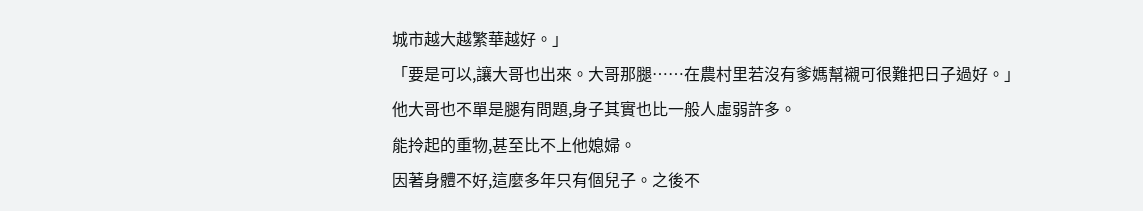城市越大越繁華越好。」
「要是可以,讓大哥也出來。大哥那腿……在農村里若沒有爹媽幫襯可很難把日子過好。」
他大哥也不單是腿有問題,身子其實也比一般人虛弱許多。
能拎起的重物,甚至比不上他媳婦。
因著身體不好,這麼多年只有個兒子。之後不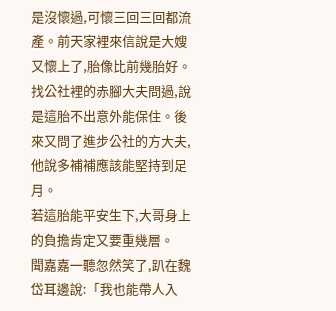是沒懷過,可懷三回三回都流產。前天家裡來信說是大嫂又懷上了,胎像比前幾胎好。找公社裡的赤腳大夫問過,說是這胎不出意外能保住。後來又問了進步公社的方大夫,他說多補補應該能堅持到足月。
若這胎能平安生下,大哥身上的負擔肯定又要重幾層。
聞嘉嘉一聽忽然笑了,趴在魏岱耳邊說:「我也能帶人入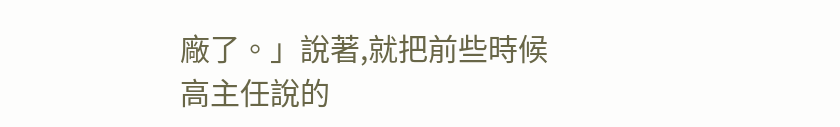廠了。」說著,就把前些時候高主任說的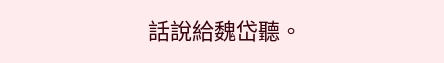話說給魏岱聽。